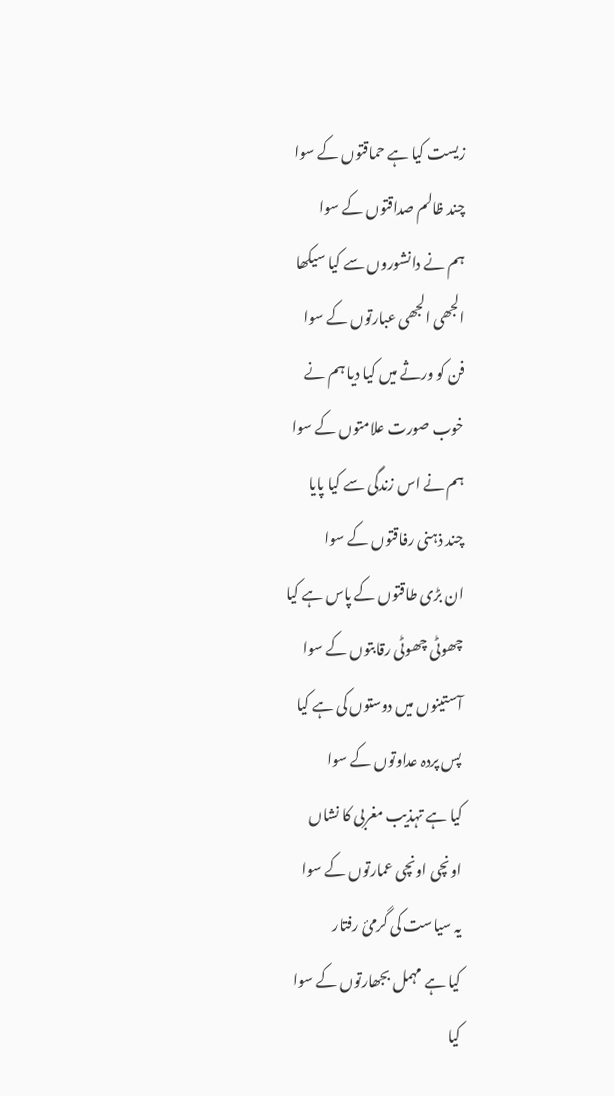زیست کیا ہے حماقتوں کے سوا
چند ظالم صداقتوں کے سوا
ہم نے دانشوروں سے کیا سیکھا
الجھی الجھی عبارتوں کے سوا
فن کو ورثے میں کیا دیا ہم نے
خوب صورت علامتوں کے سوا
ہم نے اس زندگی سے کیا پایا
چند ذہنی رفاقتوں کے سوا
ان بڑی طاقتوں کے پاس ہے کیا
چھوٹی چھوٹی رقابتوں کے سوا
آستینوں میں دوستوں کی ہے کیا
پس پردہ عداوتوں کے سوا
کیا ہے تہذیب مغربی کا نشاں
اونچی اونچی عمارتوں کے سوا
یہ سیاست کی گرمئ رفتار
کیا ہے مہمل بجھارتوں کے سوا
کیا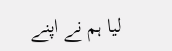لیا ہم نے اپنے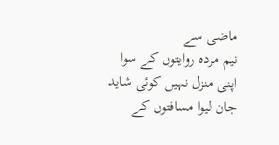ماضی سے
نیم مردہ روایتوں کے سوا
اپنی منزل نہیں کوئی شاید
جان لیوا مسافتوں کے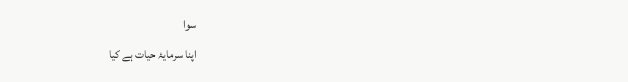سوا
اپنا سرمایۂ حیات ہے کیا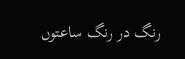رنگ در رنگ ساعتوں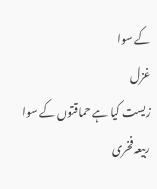کے سوا
غزل
زیست کیا ہے حماقتوں کے سوا
ربیعہ فخری